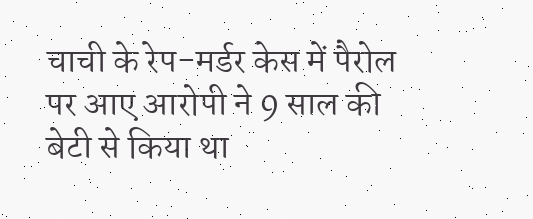चाची के रेप-मर्डर केस में पैरोल पर आए आरोपी ने 9 साल की बेटी से किया था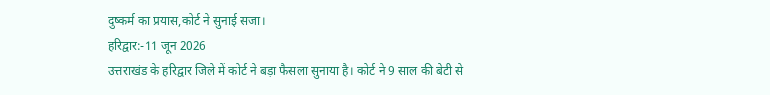दुष्कर्म का प्रयास,कोर्ट ने सुनाई सजा।
हरिद्वार:-11 जून 2026
उत्तराखंड के हरिद्वार जिले में कोर्ट ने बड़ा फैसला सुनाया है। कोर्ट ने 9 साल की बेटी से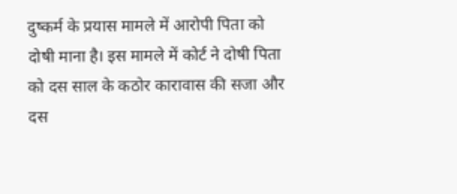दुष्कर्म के प्रयास मामले में आरोपी पिता को दोषी माना है। इस मामले में कोर्ट ने दोषी पिता को दस साल के कठोर कारावास की सजा और दस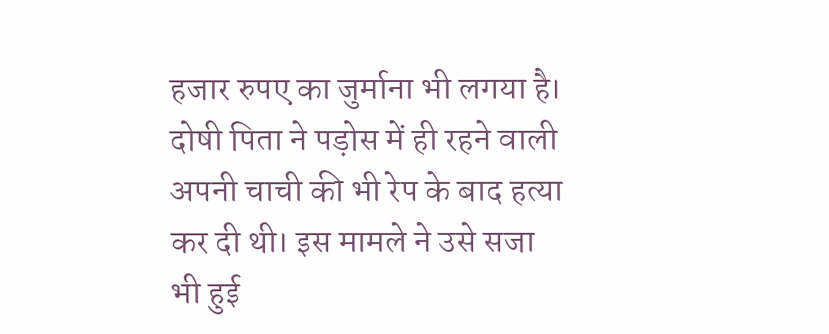हजार रुपए का जुर्माना भी लगया है।
दोषी पिता ने पड़ोस में ही रहने वाली अपनी चाची की भी रेप के बाद हत्या कर दी थी। इस मामले ने उसे सजा भी हुई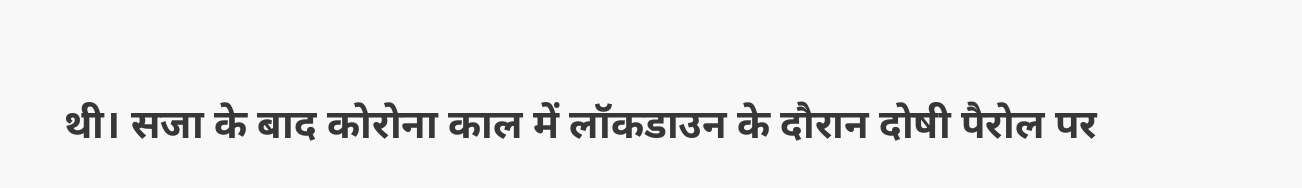थी। सजा के बाद कोरोना काल में लॉकडाउन के दौरान दोषी पैरोल पर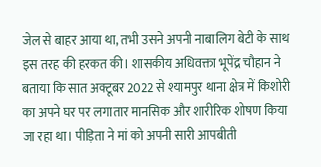जेल से बाहर आया था, तभी उसने अपनी नाबालिग बेटी के साथ इस तरह की हरकत की। शासकीय अधिवक्ता भूपेंद्र चौहान ने बताया कि सात अक्टूबर 2022 से श्यामपुर थाना क्षेत्र में किशोरी का अपने घर पर लगातार मानसिक और शारीरिक शोषण किया जा रहा था। पीड़िता ने मां को अपनी सारी आपबीती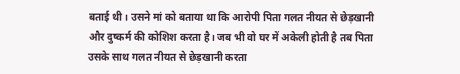बताई थी। उसने मां को बताया था कि आरोपी पिता गलत नीयत से छेड़खानी और दुष्कर्म की कोशिश करता है। जब भी वो घर में अकेली होती है तब पिता उसके साथ गलत नीयत से छेड़खानी करता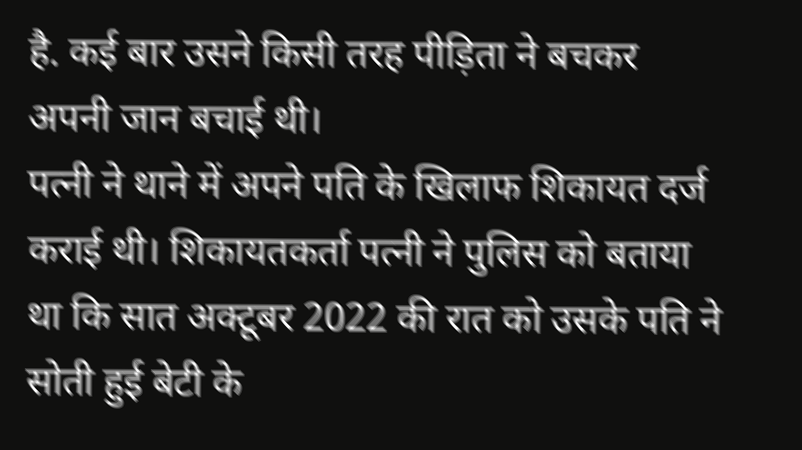है. कई बार उसने किसी तरह पीड़िता ने बचकर अपनी जान बचाई थी।
पत्नी ने थाने में अपने पति के खिलाफ शिकायत दर्ज कराई थी। शिकायतकर्ता पत्नी ने पुलिस को बताया था कि सात अक्टूबर 2022 की रात को उसके पति ने सोती हुई बेटी के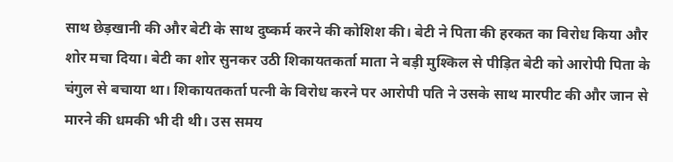साथ छेड़खानी की और बेटी के साथ दुष्कर्म करने की कोशिश की। बेटी ने पिता की हरकत का विरोध किया और शोर मचा दिया। बेटी का शोर सुनकर उठी शिकायतकर्ता माता ने बड़ी मुश्किल से पीड़ित बेटी को आरोपी पिता के चंगुल से बचाया था। शिकायतकर्ता पत्नी के विरोध करने पर आरोपी पति ने उसके साथ मारपीट की और जान से मारने की धमकी भी दी थी। उस समय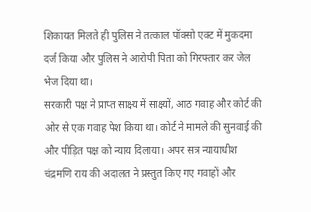शिकायत मिलते ही पुलिस ने तत्काल पॉक्सो एक्ट में मुकदमा दर्ज किया और पुलिस ने आरोपी पिता को गिरफ्तार कर जेल भेज दिया था।
सरकारी पक्ष ने प्राप्त साक्ष्य में साक्ष्यों, आठ गवाह और कोर्ट की ओर से एक गवाह पेश किया था। कोर्ट ने मामले की सुनवाई की और पीड़ित पक्ष को न्याय दिलाया। अपर सत्र न्यायाधीश चंद्रमणि राय की अदालत ने प्रस्तुत किए गए गवाहों और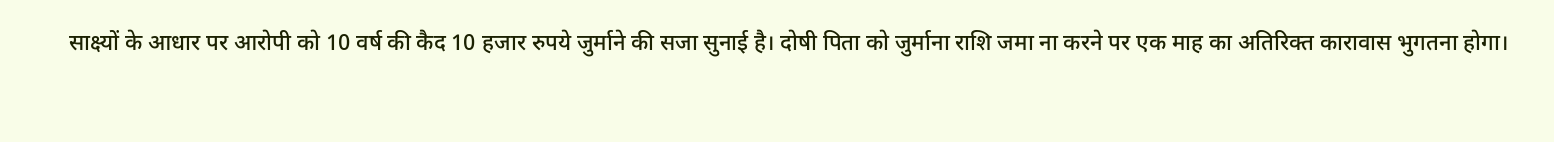साक्ष्यों के आधार पर आरोपी को 10 वर्ष की कैद 10 हजार रुपये जुर्माने की सजा सुनाई है। दोषी पिता को जुर्माना राशि जमा ना करने पर एक माह का अतिरिक्त कारावास भुगतना होगा।